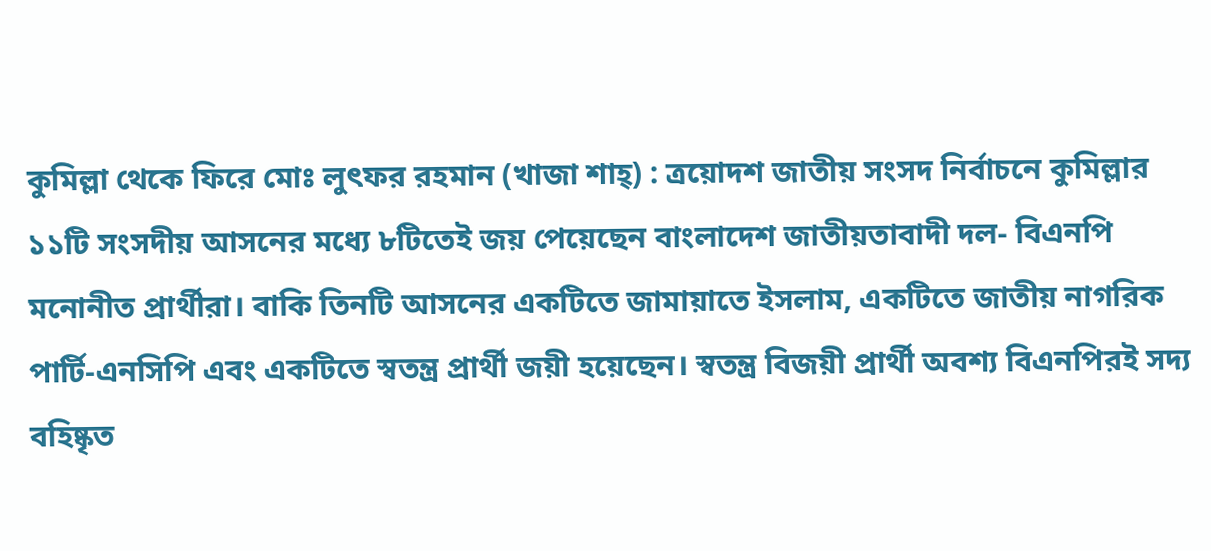কুমিল্লা থেকে ফিরে মোঃ লুৎফর রহমান (খাজা শাহ্) : ত্রয়োদশ জাতীয় সংসদ নির্বাচনে কুমিল্লার ১১টি সংসদীয় আসনের মধ্যে ৮টিতেই জয় পেয়েছেন বাংলাদেশ জাতীয়তাবাদী দল- বিএনপি মনোনীত প্রার্থীরা। বাকি তিনটি আসনের একটিতে জামায়াতে ইসলাম, একটিতে জাতীয় নাগরিক পার্টি-এনসিপি এবং একটিতে স্বতন্ত্র প্রার্থী জয়ী হয়েছেন। স্বতন্ত্র বিজয়ী প্রার্থী অবশ্য বিএনপিরই সদ্য বহিষ্কৃত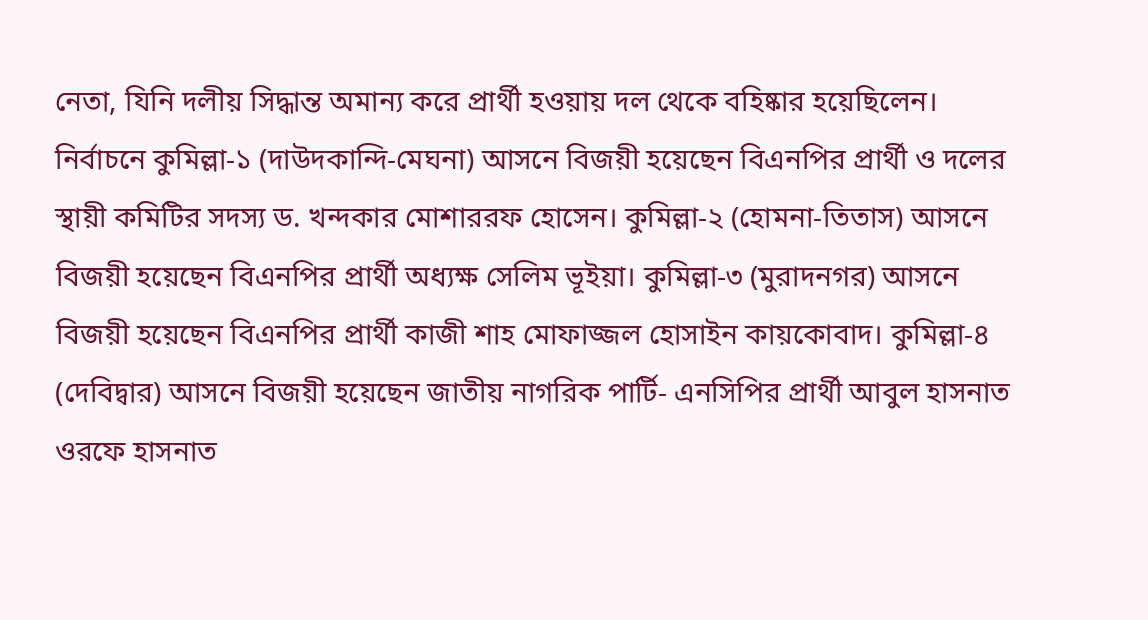নেতা, যিনি দলীয় সিদ্ধান্ত অমান্য করে প্রার্থী হওয়ায় দল থেকে বহিষ্কার হয়েছিলেন।
নির্বাচনে কুমিল্লা-১ (দাউদকান্দি-মেঘনা) আসনে বিজয়ী হয়েছেন বিএনপির প্রার্থী ও দলের স্থায়ী কমিটির সদস্য ড. খন্দকার মোশাররফ হোসেন। কুমিল্লা-২ (হোমনা-তিতাস) আসনে বিজয়ী হয়েছেন বিএনপির প্রার্থী অধ্যক্ষ সেলিম ভূইয়া। কুমিল্লা-৩ (মুরাদনগর) আসনে বিজয়ী হয়েছেন বিএনপির প্রার্থী কাজী শাহ মোফাজ্জল হোসাইন কায়কোবাদ। কুমিল্লা-৪ (দেবিদ্বার) আসনে বিজয়ী হয়েছেন জাতীয় নাগরিক পার্টি- এনসিপির প্রার্থী আবুল হাসনাত ওরফে হাসনাত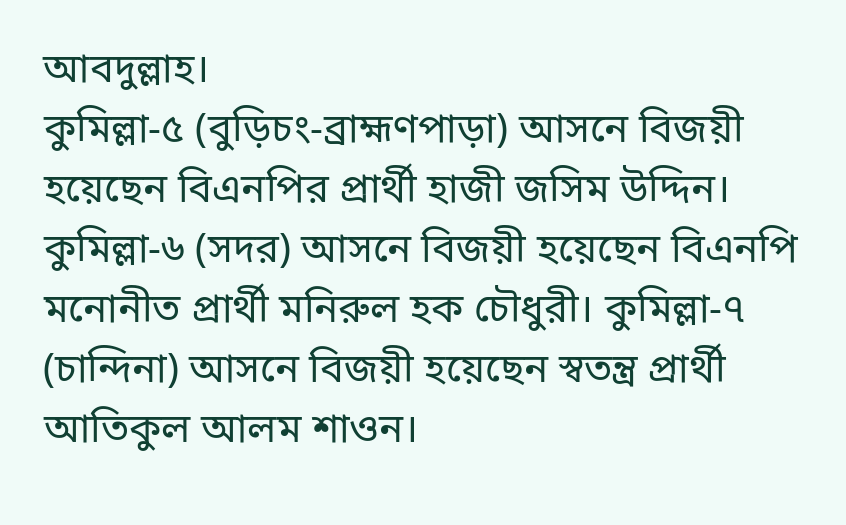আবদুল্লাহ।
কুমিল্লা-৫ (বুড়িচং-ব্রাহ্মণপাড়া) আসনে বিজয়ী হয়েছেন বিএনপির প্রার্থী হাজী জসিম উদ্দিন। কুমিল্লা-৬ (সদর) আসনে বিজয়ী হয়েছেন বিএনপি মনোনীত প্রার্থী মনিরুল হক চৌধুরী। কুমিল্লা-৭ (চান্দিনা) আসনে বিজয়ী হয়েছেন স্বতন্ত্র প্রার্থী আতিকুল আলম শাওন।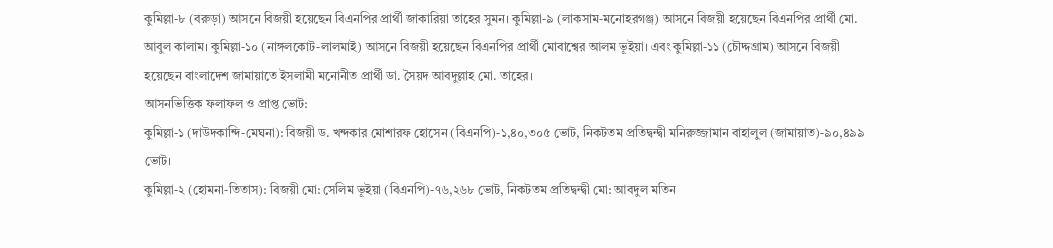কুমিল্লা-৮ (বরুড়া) আসনে বিজয়ী হয়েছেন বিএনপির প্রার্থী জাকারিয়া তাহের সুমন। কুমিল্লা-৯ (লাকসাম-মনোহরগঞ্জ) আসনে বিজয়ী হয়েছেন বিএনপির প্রার্থী মো. আবুল কালাম। কুমিল্লা-১০ (নাঙ্গলকোট-লালমাই) আসনে বিজয়ী হয়েছেন বিএনপির প্রার্থী মোবাশ্বের আলম ভূইয়া। এবং কুমিল্লা-১১ (চৌদ্দগ্রাম) আসনে বিজয়ী হয়েছেন বাংলাদেশ জামায়াতে ইসলামী মনোনীত প্রার্থী ডা. সৈয়দ আবদুল্লাহ মো. তাহের।
আসনভিত্তিক ফলাফল ও প্রাপ্ত ভোট:
কুমিল্লা-১ (দাউদকান্দি-মেঘনা): বিজয়ী ড. খন্দকার মোশারফ হোসেন (বিএনপি)-১,৪০,৩০৫ ভোট, নিকটতম প্রতিদ্বন্দ্বী মনিরুজ্জামান বাহালুল (জামায়াত)-৯০,৪৯৯ ভোট।
কুমিল্লা-২ (হোমনা-তিতাস): বিজয়ী মো: সেলিম ভূইয়া (বিএনপি)-৭৬,২৬৮ ভোট, নিকটতম প্রতিদ্বন্দ্বী মো: আবদুল মতিন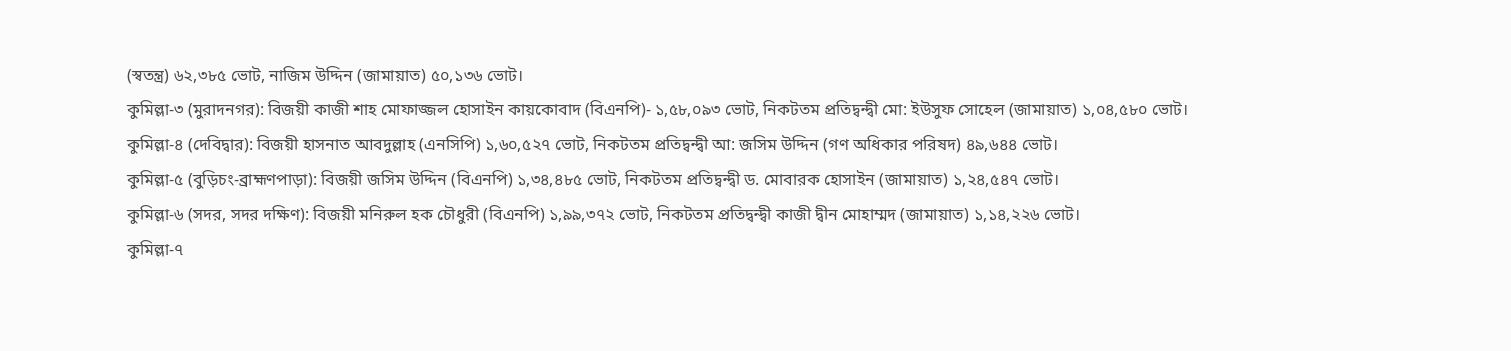(স্বতন্ত্র) ৬২,৩৮৫ ভোট, নাজিম উদ্দিন (জামায়াত) ৫০,১৩৬ ভোট।
কুমিল্লা-৩ (মুরাদনগর): বিজয়ী কাজী শাহ মোফাজ্জল হোসাইন কায়কোবাদ (বিএনপি)- ১,৫৮,০৯৩ ভোট, নিকটতম প্রতিদ্বন্দ্বী মো: ইউসুফ সোহেল (জামায়াত) ১,০৪,৫৮০ ভোট।
কুমিল্লা-৪ (দেবিদ্বার): বিজয়ী হাসনাত আবদুল্লাহ (এনসিপি) ১,৬০,৫২৭ ভোট, নিকটতম প্রতিদ্বন্দ্বী আ: জসিম উদ্দিন (গণ অধিকার পরিষদ) ৪৯,৬৪৪ ভোট।
কুমিল্লা-৫ (বুড়িচং-ব্রাহ্মণপাড়া): বিজয়ী জসিম উদ্দিন (বিএনপি) ১,৩৪,৪৮৫ ভোট, নিকটতম প্রতিদ্বন্দ্বী ড. মোবারক হোসাইন (জামায়াত) ১,২৪,৫৪৭ ভোট।
কুমিল্লা-৬ (সদর, সদর দক্ষিণ): বিজয়ী মনিরুল হক চৌধুরী (বিএনপি) ১,৯৯,৩৭২ ভোট, নিকটতম প্রতিদ্বন্দ্বী কাজী দ্বীন মোহাম্মদ (জামায়াত) ১,১৪,২২৬ ভোট।
কুমিল্লা-৭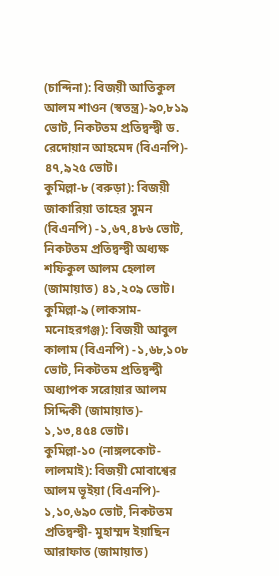(চান্দিনা): বিজয়ী আতিকুল আলম শাওন (স্বতন্ত্র)-৯০,৮১৯ ভোট, নিকটতম প্রতিদ্বন্দ্বী ড. রেদোয়ান আহমেদ (বিএনপি)- ৪৭,৯২৫ ভোট।
কুমিল্লা-৮ (বরুড়া): বিজয়ী জাকারিয়া তাহের সুমন (বিএনপি) -১,৬৭,৪৮৬ ভোট, নিকটতম প্রতিদ্বন্দ্বী অধ্যক্ষ শফিকুল আলম হেলাল (জামায়াত) ৪১,২০৯ ভোট।
কুমিল্লা-৯ (লাকসাম-মনোহরগঞ্জ): বিজয়ী আবুল কালাম (বিএনপি) -১,৬৮,১০৮ ভোট, নিকটতম প্রতিদ্বন্দ্বী অধ্যাপক সরোয়ার আলম সিদ্দিকী (জামায়াত)- ১,১৩,৪৫৪ ভোট।
কুমিল্লা-১০ (নাঙ্গলকোট-লালমাই): বিজয়ী মোবাশ্বের আলম ভূইয়া (বিএনপি)- ১,১০,৬৯০ ভোট, নিকটতম প্রতিদ্বন্দ্বী- মুহাম্মদ ইয়াছিন আরাফাত (জামায়াত)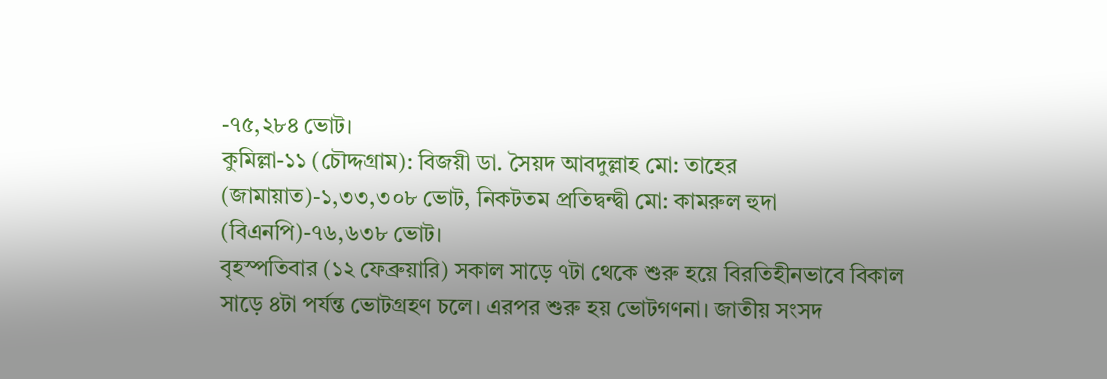-৭৫,২৮৪ ভোট।
কুমিল্লা-১১ (চৌদ্দগ্রাম): বিজয়ী ডা. সৈয়দ আবদুল্লাহ মো: তাহের (জামায়াত)-১,৩৩,৩০৮ ভোট, নিকটতম প্রতিদ্বন্দ্বী মো: কামরুল হুদা (বিএনপি)-৭৬,৬৩৮ ভোট।
বৃহস্পতিবার (১২ ফেব্রুয়ারি) সকাল সাড়ে ৭টা থেকে শুরু হয়ে বিরতিহীনভাবে বিকাল সাড়ে ৪টা পর্যন্ত ভোটগ্রহণ চলে। এরপর শুরু হয় ভোটগণনা। জাতীয় সংসদ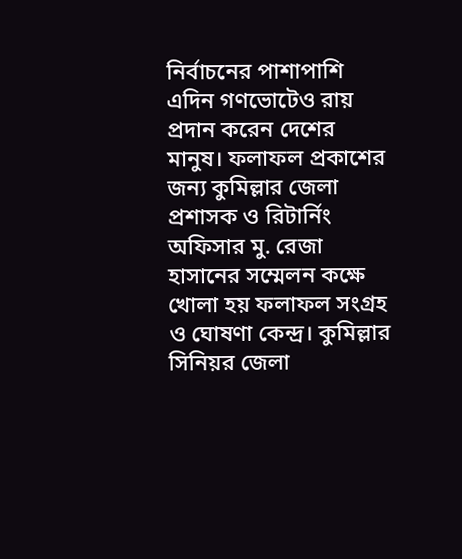নির্বাচনের পাশাপাশি এদিন গণভোটেও রায় প্রদান করেন দেশের মানুষ। ফলাফল প্রকাশের জন্য কুমিল্লার জেলা প্রশাসক ও রিটার্নিং অফিসার মু. রেজা হাসানের সম্মেলন কক্ষে খোলা হয় ফলাফল সংগ্রহ ও ঘোষণা কেন্দ্র। কুমিল্লার সিনিয়র জেলা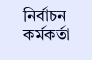নির্বাচন কর্মকর্তা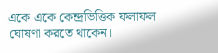একে একে কেন্দ্রভিত্তিক ফলাফল ঘোষণা করতে থাকেন।